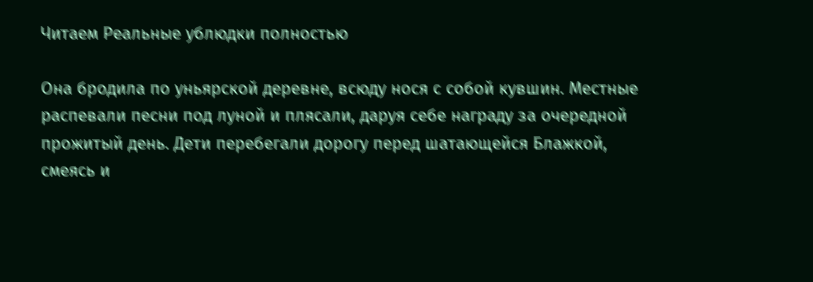Читаем Реальные ублюдки полностью

Она бродила по уньярской деревне, всюду нося с собой кувшин. Местные распевали песни под луной и плясали, даруя себе награду за очередной прожитый день. Дети перебегали дорогу перед шатающейся Блажкой, смеясь и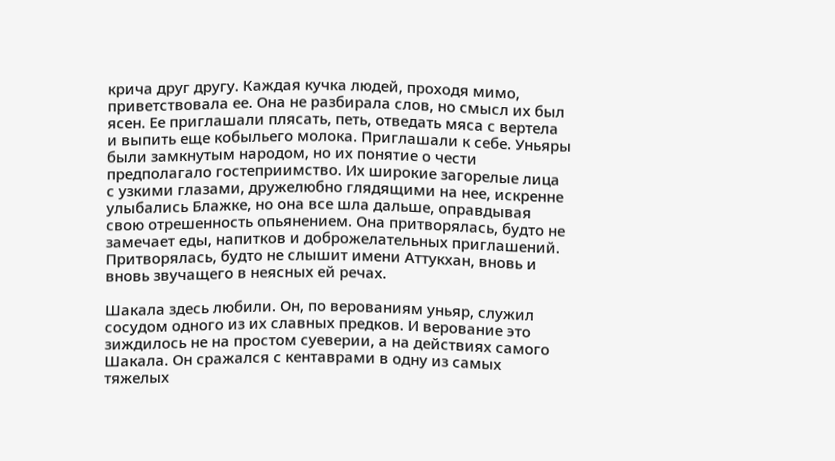крича друг другу. Каждая кучка людей, проходя мимо, приветствовала ее. Она не разбирала слов, но смысл их был ясен. Ее приглашали плясать, петь, отведать мяса с вертела и выпить еще кобыльего молока. Приглашали к себе. Уньяры были замкнутым народом, но их понятие о чести предполагало гостеприимство. Их широкие загорелые лица с узкими глазами, дружелюбно глядящими на нее, искренне улыбались Блажке, но она все шла дальше, оправдывая свою отрешенность опьянением. Она притворялась, будто не замечает еды, напитков и доброжелательных приглашений. Притворялась, будто не слышит имени Аттукхан, вновь и вновь звучащего в неясных ей речах.

Шакала здесь любили. Он, по верованиям уньяр, служил сосудом одного из их славных предков. И верование это зиждилось не на простом суеверии, а на действиях самого Шакала. Он сражался с кентаврами в одну из самых тяжелых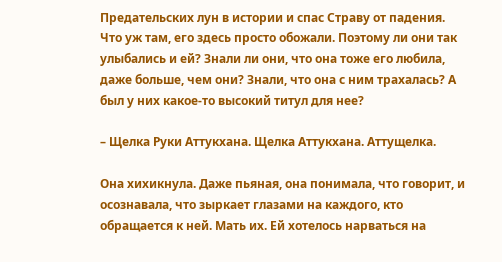Предательских лун в истории и спас Страву от падения. Что уж там, его здесь просто обожали. Поэтому ли они так улыбались и ей? Знали ли они, что она тоже его любила, даже больше, чем они? Знали, что она с ним трахалась? А был у них какое-то высокий титул для нее?

– Щелка Руки Аттукхана. Щелка Аттукхана. Аттущелка.

Она хихикнула. Даже пьяная, она понимала, что говорит, и осознавала, что зыркает глазами на каждого, кто обращается к ней. Мать их. Ей хотелось нарваться на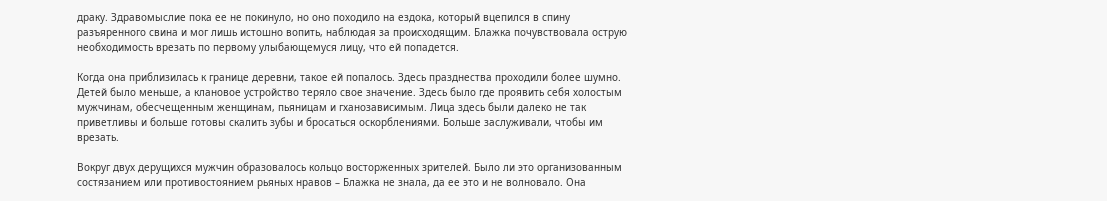драку. Здравомыслие пока ее не покинуло, но оно походило на ездока, который вцепился в спину разъяренного свина и мог лишь истошно вопить, наблюдая за происходящим. Блажка почувствовала острую необходимость врезать по первому улыбающемуся лицу, что ей попадется.

Когда она приблизилась к границе деревни, такое ей попалось. Здесь празднества проходили более шумно. Детей было меньше, а клановое устройство теряло свое значение. Здесь было где проявить себя холостым мужчинам, обесчещенным женщинам, пьяницам и гханозависимым. Лица здесь были далеко не так приветливы и больше готовы скалить зубы и бросаться оскорблениями. Больше заслуживали, чтобы им врезать.

Вокруг двух дерущихся мужчин образовалось кольцо восторженных зрителей. Было ли это организованным состязанием или противостоянием рьяных нравов – Блажка не знала, да ее это и не волновало. Она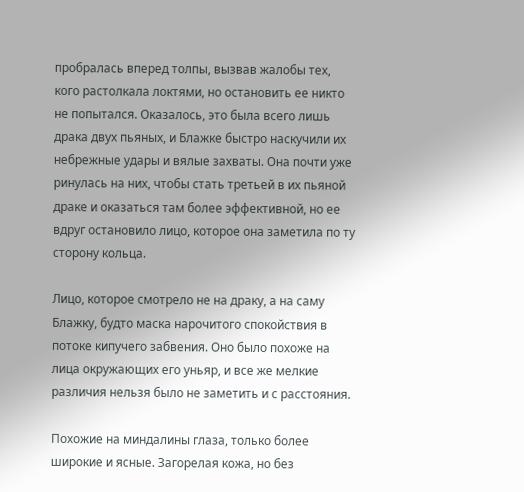пробралась вперед толпы, вызвав жалобы тех, кого растолкала локтями, но остановить ее никто не попытался. Оказалось, это была всего лишь драка двух пьяных, и Блажке быстро наскучили их небрежные удары и вялые захваты. Она почти уже ринулась на них, чтобы стать третьей в их пьяной драке и оказаться там более эффективной, но ее вдруг остановило лицо, которое она заметила по ту сторону кольца.

Лицо, которое смотрело не на драку, а на саму Блажку, будто маска нарочитого спокойствия в потоке кипучего забвения. Оно было похоже на лица окружающих его уньяр, и все же мелкие различия нельзя было не заметить и с расстояния.

Похожие на миндалины глаза, только более широкие и ясные. Загорелая кожа, но без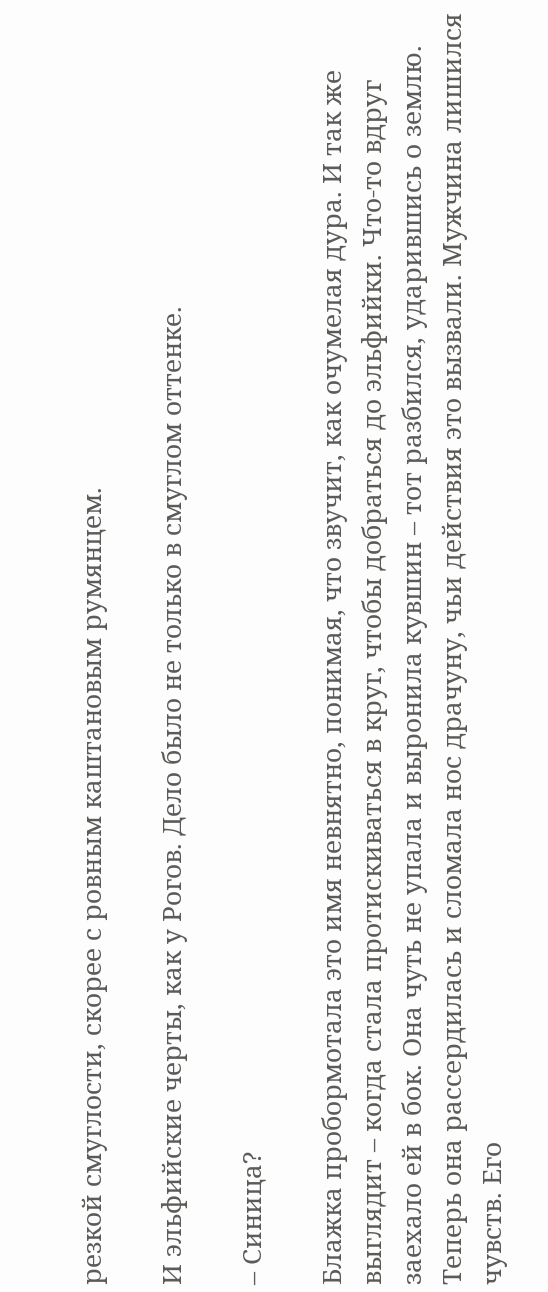резкой смуглости, скорее с ровным каштановым румянцем.

И эльфийские черты, как у Рогов. Дело было не только в смуглом оттенке.

– Синица?

Блажка пробормотала это имя невнятно, понимая, что звучит, как очумелая дура. И так же выглядит – когда стала протискиваться в круг, чтобы добраться до эльфийки. Что-то вдруг заехало ей в бок. Она чуть не упала и выронила кувшин – тот разбился, ударившись о землю. Теперь она рассердилась и сломала нос драчуну, чьи действия это вызвали. Мужчина лишился чувств. Его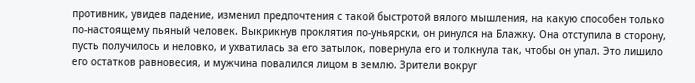противник, увидев падение, изменил предпочтения с такой быстротой вялого мышления, на какую способен только по-настоящему пьяный человек. Выкрикнув проклятия по-уньярски, он ринулся на Блажку. Она отступила в сторону, пусть получилось и неловко, и ухватилась за его затылок, повернула его и толкнула так, чтобы он упал. Это лишило его остатков равновесия, и мужчина повалился лицом в землю. Зрители вокруг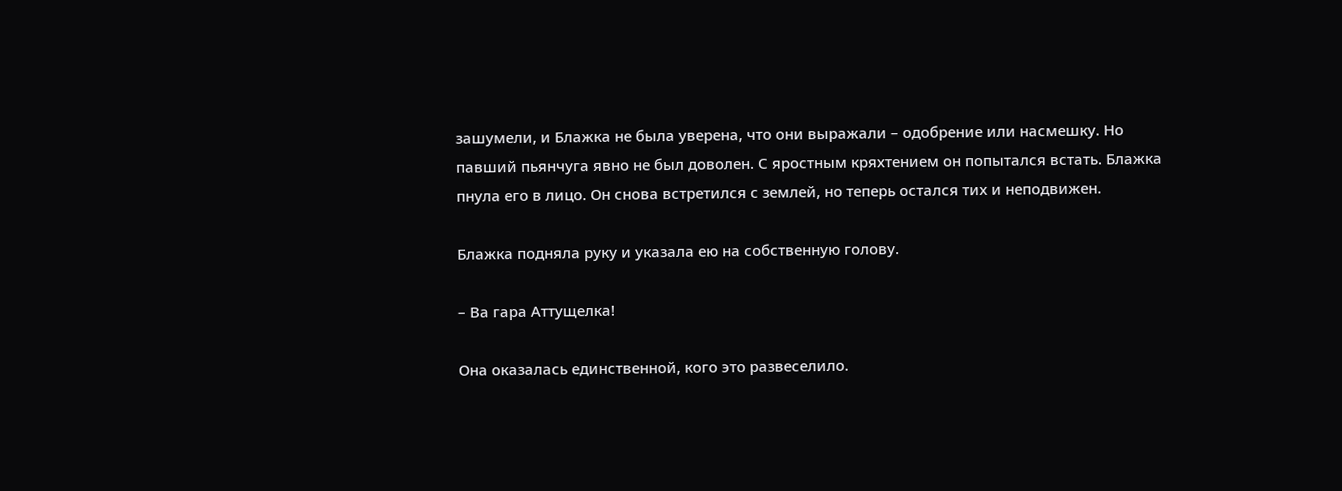зашумели, и Блажка не была уверена, что они выражали – одобрение или насмешку. Но павший пьянчуга явно не был доволен. С яростным кряхтением он попытался встать. Блажка пнула его в лицо. Он снова встретился с землей, но теперь остался тих и неподвижен.

Блажка подняла руку и указала ею на собственную голову.

– Ва гара Аттущелка!

Она оказалась единственной, кого это развеселило.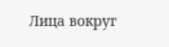Лица вокруг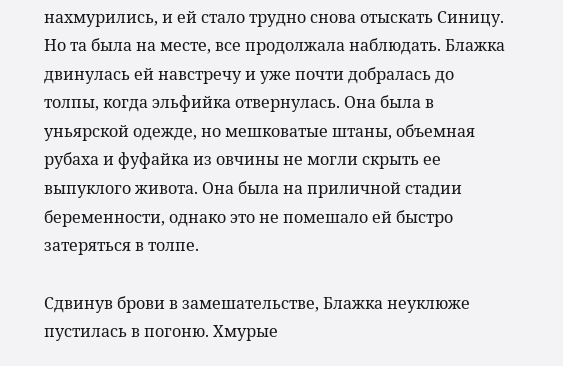нахмурились, и ей стало трудно снова отыскать Синицу. Но та была на месте, все продолжала наблюдать. Блажка двинулась ей навстречу и уже почти добралась до толпы, когда эльфийка отвернулась. Она была в уньярской одежде, но мешковатые штаны, объемная рубаха и фуфайка из овчины не могли скрыть ее выпуклого живота. Она была на приличной стадии беременности, однако это не помешало ей быстро затеряться в толпе.

Сдвинув брови в замешательстве, Блажка неуклюже пустилась в погоню. Хмурые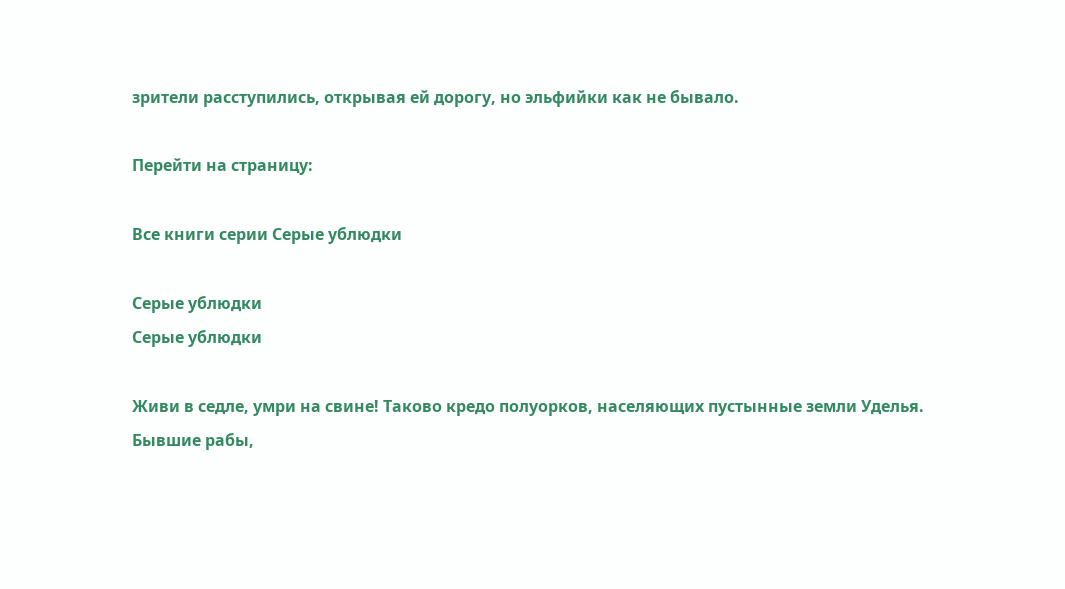зрители расступились, открывая ей дорогу, но эльфийки как не бывало.

Перейти на страницу:

Все книги серии Серые ублюдки

Серые ублюдки
Серые ублюдки

Живи в седле, умри на свине! Таково кредо полуорков, населяющих пустынные земли Уделья. Бывшие рабы,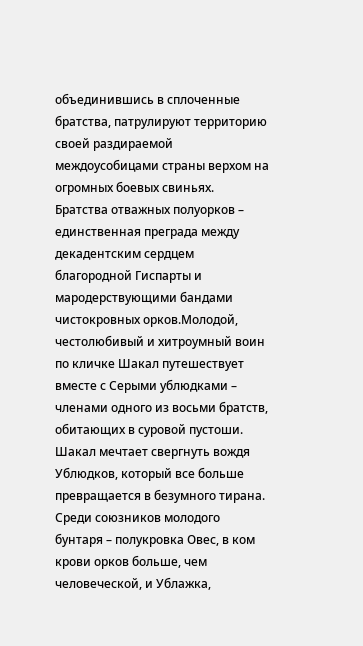объединившись в сплоченные братства, патрулируют территорию своей раздираемой междоусобицами страны верхом на огромных боевых свиньях. Братства отважных полуорков – единственная преграда между декадентским сердцем благородной Гиспарты и мародерствующими бандами чистокровных орков.Молодой, честолюбивый и хитроумный воин по кличке Шакал путешествует вместе с Серыми ублюдками – членами одного из восьми братств, обитающих в суровой пустоши. Шакал мечтает свергнуть вождя Ублюдков, который все больше превращается в безумного тирана. Среди союзников молодого бунтаря – полукровка Овес, в ком крови орков больше, чем человеческой, и Ублажка,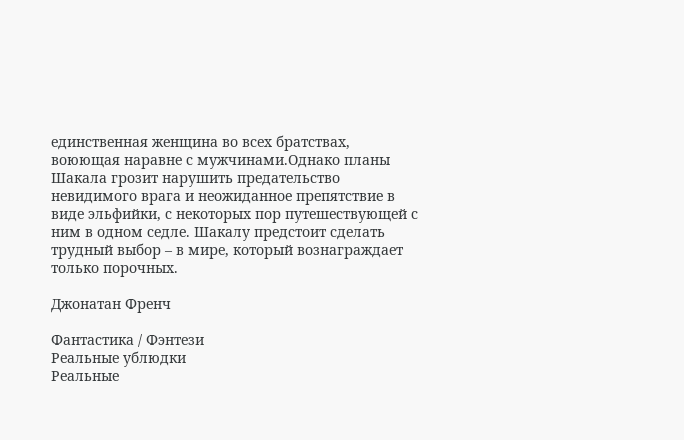единственная женщина во всех братствах, воюющая наравне с мужчинами.Однако планы Шакала грозит нарушить предательство невидимого врага и неожиданное препятствие в виде эльфийки, с некоторых пор путешествующей с ним в одном седле. Шакалу предстоит сделать трудный выбор – в мире, который вознаграждает только порочных.

Джонатан Френч

Фантастика / Фэнтези
Реальные ублюдки
Реальные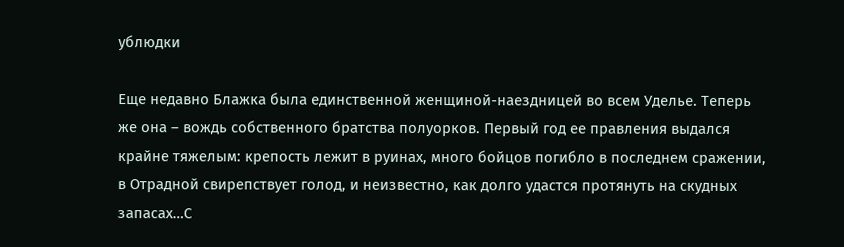ублюдки

Еще недавно Блажка была единственной женщиной-наездницей во всем Уделье. Теперь же она – вождь собственного братства полуорков. Первый год ее правления выдался крайне тяжелым: крепость лежит в руинах, много бойцов погибло в последнем сражении, в Отрадной свирепствует голод, и неизвестно, как долго удастся протянуть на скудных запасах…С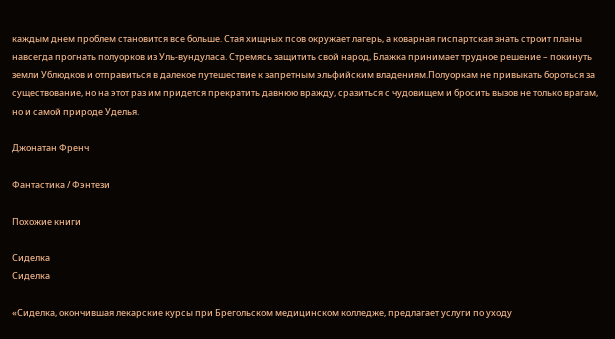каждым днем проблем становится все больше. Стая хищных псов окружает лагерь, а коварная гиспартская знать строит планы навсегда прогнать полуорков из Уль-вундуласа. Стремясь защитить свой народ, Блажка принимает трудное решение – покинуть земли Ублюдков и отправиться в далекое путешествие к запретным эльфийским владениям.Полуоркам не привыкать бороться за существование, но на этот раз им придется прекратить давнюю вражду, сразиться с чудовищем и бросить вызов не только врагам, но и самой природе Уделья.

Джонатан Френч

Фантастика / Фэнтези

Похожие книги

Сиделка
Сиделка

«Сиделка, окончившая лекарские курсы при Брегольском медицинском колледже, предлагает услуги по уходу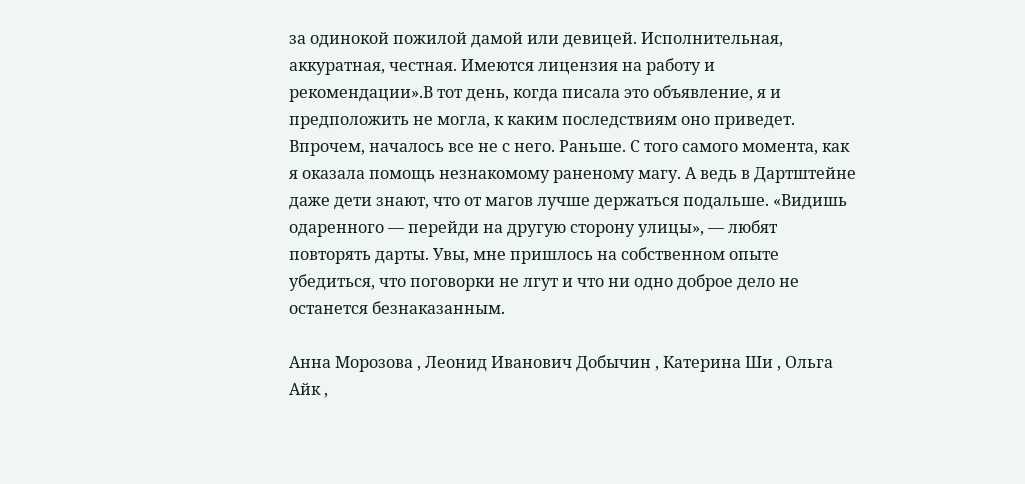за одинокой пожилой дамой или девицей. Исполнительная, аккуратная, честная. Имеются лицензия на работу и рекомендации».В тот день, когда писала это объявление, я и предположить не могла, к каким последствиям оно приведет. Впрочем, началось все не с него. Раньше. С того самого момента, как я оказала помощь незнакомому раненому магу. А ведь в Дартштейне даже дети знают, что от магов лучше держаться подальше. «Видишь одаренного — перейди на другую сторону улицы», — любят повторять дарты. Увы, мне пришлось на собственном опыте убедиться, что поговорки не лгут и что ни одно доброе дело не останется безнаказанным.

Анна Морозова , Леонид Иванович Добычин , Катерина Ши , Ольга Айк ,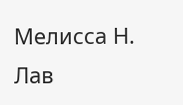Мелисса Н. Лав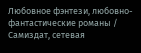Любовное фэнтези, любовно-фантастические романы / Самиздат, сетевая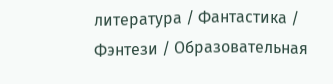литература / Фантастика / Фэнтези / Образовательная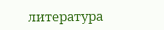литература